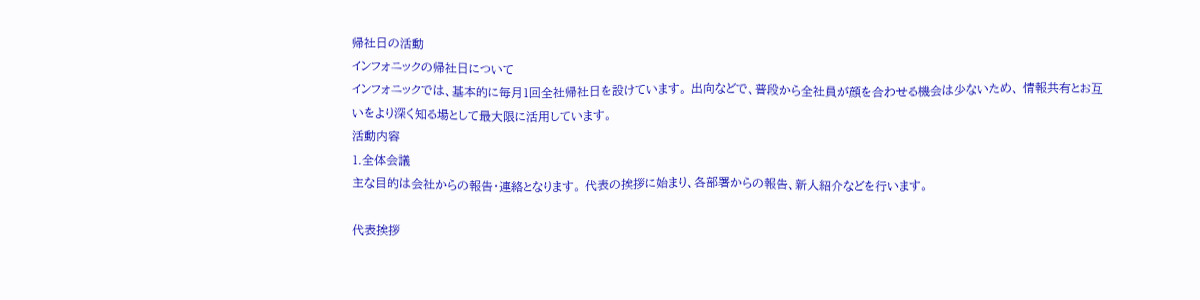帰社日の活動
インフォニックの帰社日について
インフォニックでは、基本的に毎月1回全社帰社日を設けています。 出向などで、普段から全社員が顔を合わせる機会は少ないため、 情報共有とお互いをより深く知る場として最大限に活用しています。
活動内容
1.全体会議
主な目的は会社からの報告・連絡となります。 代表の挨拶に始まり、各部署からの報告、新人紹介などを行います。

代表挨拶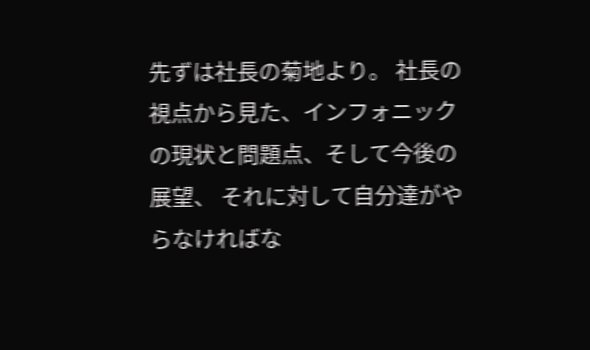先ずは社長の菊地より。 社長の視点から見た、インフォニックの現状と問題点、そして今後の展望、 それに対して自分達がやらなければな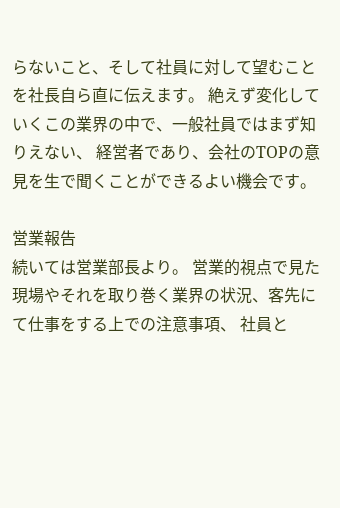らないこと、そして社員に対して望むことを社長自ら直に伝えます。 絶えず変化していくこの業界の中で、一般社員ではまず知りえない、 経営者であり、会社のTOPの意見を生で聞くことができるよい機会です。

営業報告
続いては営業部長より。 営業的視点で見た現場やそれを取り巻く業界の状況、客先にて仕事をする上での注意事項、 社員と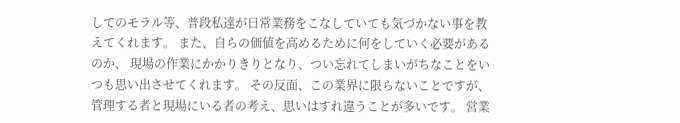してのモラル等、普段私達が日常業務をこなしていても気づかない事を教えてくれます。 また、自らの価値を高めるために何をしていく必要があるのか、 現場の作業にかかりきりとなり、つい忘れてしまいがちなことをいつも思い出させてくれます。 その反面、この業界に限らないことですが、 管理する者と現場にいる者の考え、思いはすれ違うことが多いです。 営業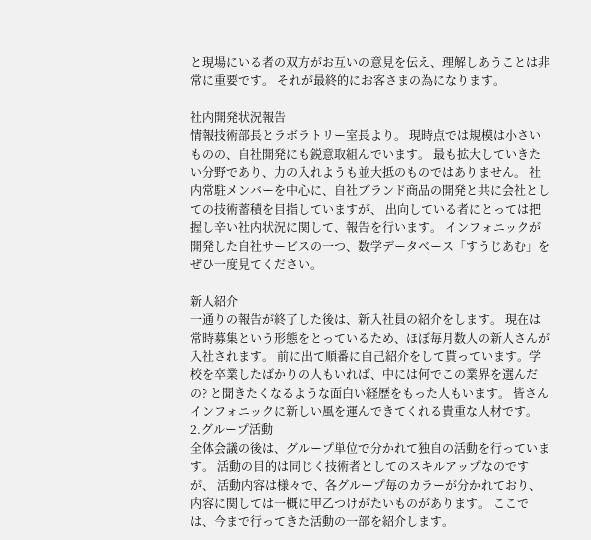と現場にいる者の双方がお互いの意見を伝え、理解しあうことは非常に重要です。 それが最終的にお客さまの為になります。

社内開発状況報告
情報技術部長とラボラトリー室長より。 現時点では規模は小さいものの、自社開発にも鋭意取組んでいます。 最も拡大していきたい分野であり、力の入れようも並大抵のものではありません。 社内常駐メンバーを中心に、自社ブランド商品の開発と共に会社としての技術蓄積を目指していますが、 出向している者にとっては把握し辛い社内状況に関して、報告を行います。 インフォニックが開発した自社サービスの一つ、数学データベース「すうじあむ」をぜひ一度見てください。

新人紹介
一通りの報告が終了した後は、新入社員の紹介をします。 現在は常時募集という形態をとっているため、ほぼ毎月数人の新人さんが入社されます。 前に出て順番に自己紹介をして貰っています。学校を卒業したばかりの人もいれば、中には何でこの業界を選んだの? と聞きたくなるような面白い経歴をもった人もいます。 皆さんインフォニックに新しい風を運んできてくれる貴重な人材です。
2.グループ活動
全体会議の後は、グループ単位で分かれて独自の活動を行っています。 活動の目的は同じく技術者としてのスキルアップなのですが、 活動内容は様々で、各グループ毎のカラーが分かれており、内容に関しては一概に甲乙つけがたいものがあります。 ここでは、今まで行ってきた活動の一部を紹介します。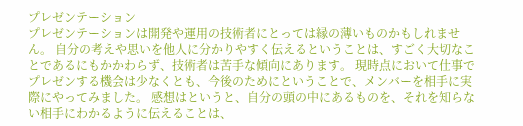プレゼンテーション
プレゼンテーションは開発や運用の技術者にとっては縁の薄いものかもしれません。 自分の考えや思いを他人に分かりやすく伝えるということは、すごく大切なことであるにもかかわらず、技術者は苦手な傾向にあります。 現時点において仕事でプレゼンする機会は少なくとも、今後のためにということで、メンバーを相手に実際にやってみました。 感想はというと、自分の頭の中にあるものを、それを知らない相手にわかるように伝えることは、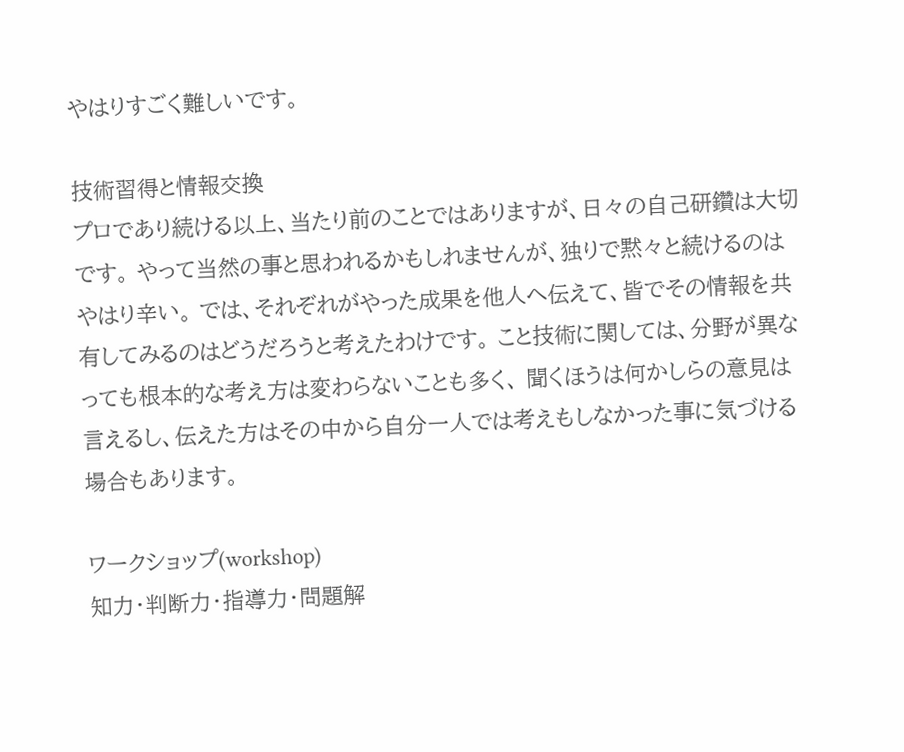やはりすごく難しいです。

技術習得と情報交換
プロであり続ける以上、当たり前のことではありますが、日々の自己研鑽は大切です。 やって当然の事と思われるかもしれませんが、独りで黙々と続けるのはやはり辛い。 では、それぞれがやった成果を他人へ伝えて、皆でその情報を共有してみるのはどうだろうと考えたわけです。 こと技術に関しては、分野が異なっても根本的な考え方は変わらないことも多く、 聞くほうは何かしらの意見は言えるし、伝えた方はその中から自分一人では考えもしなかった事に気づける場合もあります。

ワークショップ(workshop)
知力・判断力・指導力・問題解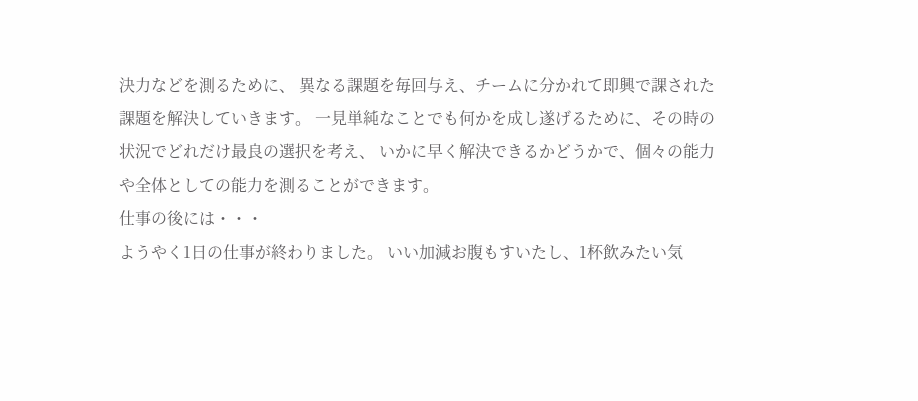決力などを測るために、 異なる課題を毎回与え、チームに分かれて即興で課された課題を解決していきます。 一見単純なことでも何かを成し遂げるために、その時の状況でどれだけ最良の選択を考え、 いかに早く解決できるかどうかで、個々の能力や全体としての能力を測ることができます。
仕事の後には・・・
ようやく1日の仕事が終わりました。 いい加減お腹もすいたし、1杯飲みたい気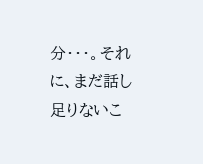分・・・。それに、まだ話し足りないこ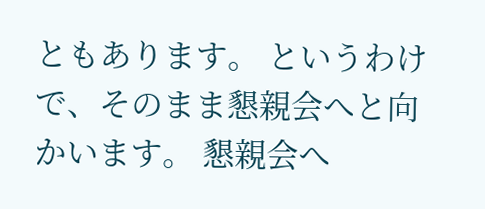ともあります。 というわけで、そのまま懇親会へと向かいます。 懇親会へ